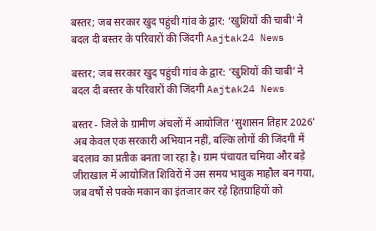बस्तर; जब सरकार खुद पहुंची गांव के द्वार: ‘खुशियों की चाबी’ ने बदल दी बस्तर के परिवारों की जिंदगी Aajtak24 News

बस्तर; जब सरकार खुद पहुंची गांव के द्वार: ‘खुशियों की चाबी’ ने बदल दी बस्तर के परिवारों की जिंदगी Aajtak24 News

बस्तर - जिले के ग्रामीण अंचलों में आयोजित ‘सुशासन तिहार 2026’ अब केवल एक सरकारी अभियान नहीं, बल्कि लोगों की जिंदगी में बदलाव का प्रतीक बनता जा रहा है। ग्राम पंचायत चमिया और बड़े जीराखाल में आयोजित शिविरों में उस समय भावुक माहौल बन गया, जब वर्षों से पक्के मकान का इंतजार कर रहे हितग्राहियों को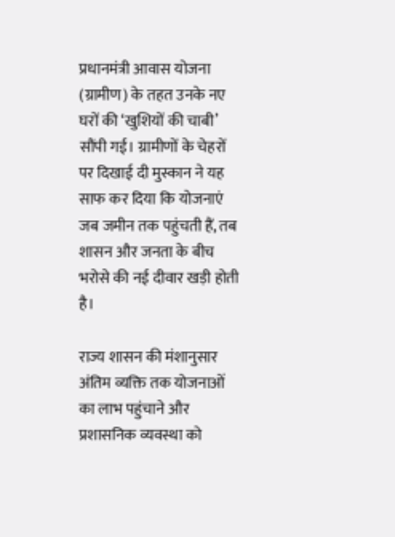प्रधानमंत्री आवास योजना (ग्रामीण) के तहत उनके नए घरों की ‘खुशियों की चाबी’ सौंपी गई। ग्रामीणों के चेहरों पर दिखाई दी मुस्कान ने यह साफ कर दिया कि योजनाएं जब जमीन तक पहुंचती हैं, तब शासन और जनता के बीच भरोसे की नई दीवार खड़ी होती है।

राज्य शासन की मंशानुसार अंतिम व्यक्ति तक योजनाओं का लाभ पहुंचाने और प्रशासनिक व्यवस्था को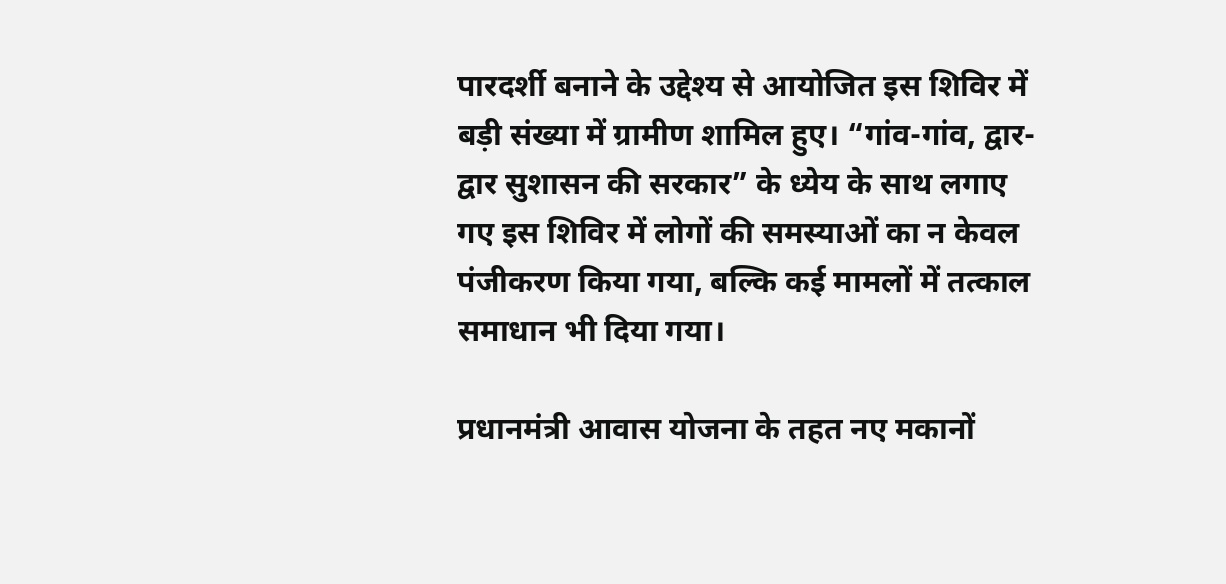पारदर्शी बनाने के उद्देश्य से आयोजित इस शिविर में बड़ी संख्या में ग्रामीण शामिल हुए। “गांव-गांव, द्वार-द्वार सुशासन की सरकार” के ध्येय के साथ लगाए गए इस शिविर में लोगों की समस्याओं का न केवल पंजीकरण किया गया, बल्कि कई मामलों में तत्काल समाधान भी दिया गया।

प्रधानमंत्री आवास योजना के तहत नए मकानों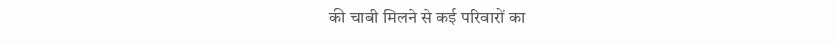की चाबी मिलने से कई परिवारों का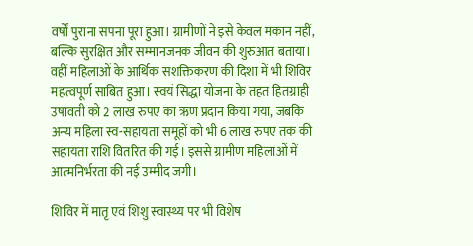वर्षों पुराना सपना पूरा हुआ। ग्रामीणों ने इसे केवल मकान नहीं, बल्कि सुरक्षित और सम्मानजनक जीवन की शुरुआत बताया। वहीं महिलाओं के आर्थिक सशक्तिकरण की दिशा में भी शिविर महत्वपूर्ण साबित हुआ। स्वयं सिद्धा योजना के तहत हितग्राही उषावती को 2 लाख रुपए का ऋण प्रदान किया गया, जबकि अन्य महिला स्व-सहायता समूहों को भी 6 लाख रुपए तक की सहायता राशि वितरित की गई। इससे ग्रामीण महिलाओं में आत्मनिर्भरता की नई उम्मीद जगी।

शिविर में मातृ एवं शिशु स्वास्थ्य पर भी विशेष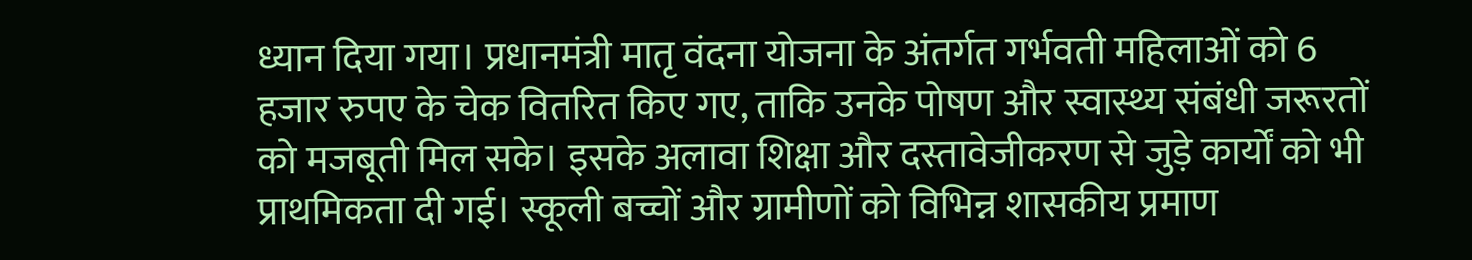ध्यान दिया गया। प्रधानमंत्री मातृ वंदना योजना के अंतर्गत गर्भवती महिलाओं को 6 हजार रुपए के चेक वितरित किए गए, ताकि उनके पोषण और स्वास्थ्य संबंधी जरूरतों को मजबूती मिल सके। इसके अलावा शिक्षा और दस्तावेजीकरण से जुड़े कार्यों को भी प्राथमिकता दी गई। स्कूली बच्चों और ग्रामीणों को विभिन्न शासकीय प्रमाण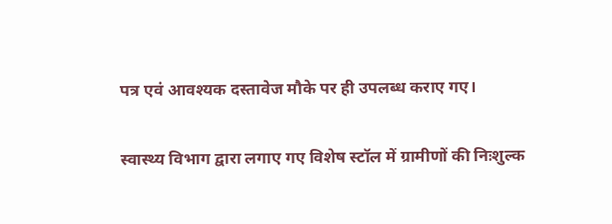पत्र एवं आवश्यक दस्तावेज मौके पर ही उपलब्ध कराए गए।

स्वास्थ्य विभाग द्वारा लगाए गए विशेष स्टॉल में ग्रामीणों की निःशुल्क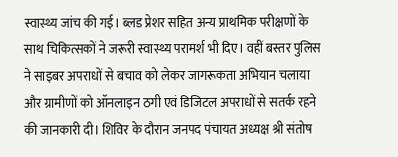स्वास्थ्य जांच की गई। ब्लड प्रेशर सहित अन्य प्राथमिक परीक्षणों के साथ चिकित्सकों ने जरूरी स्वास्थ्य परामर्श भी दिए। वहीं बस्तर पुलिस ने साइबर अपराधों से बचाव को लेकर जागरूकता अभियान चलाया और ग्रामीणों को ऑनलाइन ठगी एवं डिजिटल अपराधों से सतर्क रहने की जानकारी दी। शिविर के दौरान जनपद पंचायत अध्यक्ष श्री संतोष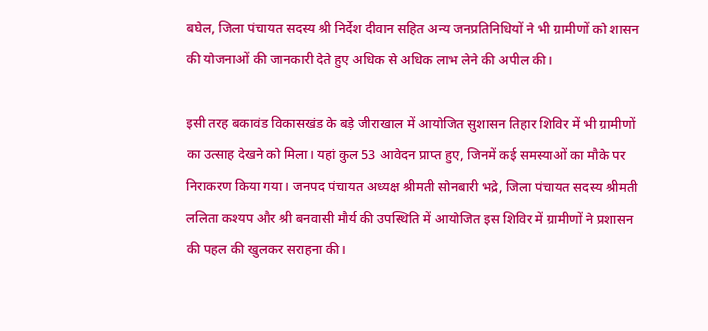बघेल, जिला पंचायत सदस्य श्री निर्देश दीवान सहित अन्य जनप्रतिनिधियों ने भी ग्रामीणों को शासन की योजनाओं की जानकारी देते हुए अधिक से अधिक लाभ लेने की अपील की।

इसी तरह बकावंड विकासखंड के बड़े जीराखाल में आयोजित सुशासन तिहार शिविर में भी ग्रामीणों का उत्साह देखने को मिला। यहां कुल 53 आवेदन प्राप्त हुए, जिनमें कई समस्याओं का मौके पर निराकरण किया गया। जनपद पंचायत अध्यक्ष श्रीमती सोनबारी भद्रे, जिला पंचायत सदस्य श्रीमती ललिता कश्यप और श्री बनवासी मौर्य की उपस्थिति में आयोजित इस शिविर में ग्रामीणों ने प्रशासन की पहल की खुलकर सराहना की।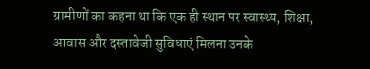ग्रामीणों का कहना था कि एक ही स्थान पर स्वास्थ्य, शिक्षा, आवास और दस्तावेजी सुविधाएं मिलना उनके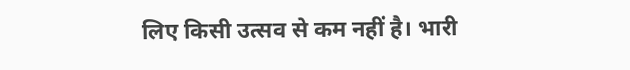लिए किसी उत्सव से कम नहीं है। भारी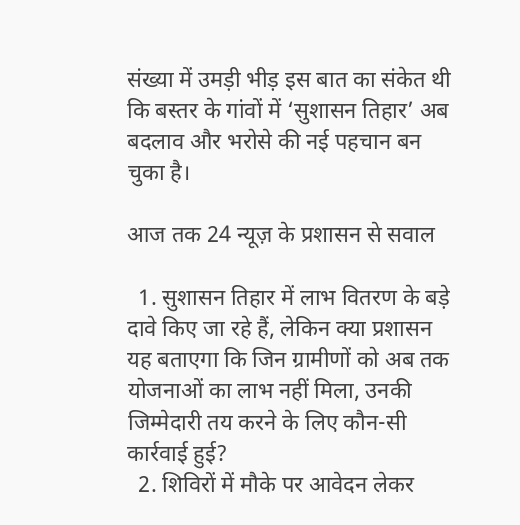संख्या में उमड़ी भीड़ इस बात का संकेत थी कि बस्तर के गांवों में ‘सुशासन तिहार’ अब बदलाव और भरोसे की नई पहचान बन चुका है।

आज तक 24 न्यूज़ के प्रशासन से सवाल

  1. सुशासन तिहार में लाभ वितरण के बड़े दावे किए जा रहे हैं, लेकिन क्या प्रशासन यह बताएगा कि जिन ग्रामीणों को अब तक योजनाओं का लाभ नहीं मिला, उनकी जिम्मेदारी तय करने के लिए कौन-सी कार्रवाई हुई?
  2. शिविरों में मौके पर आवेदन लेकर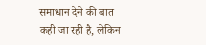समाधान देने की बात कही जा रही है, लेकिन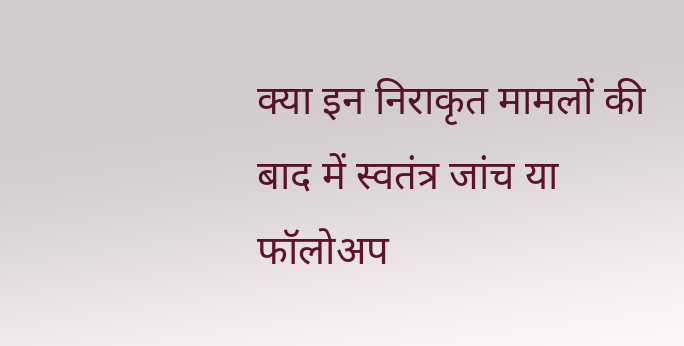क्या इन निराकृत मामलों की बाद में स्वतंत्र जांच या फॉलोअप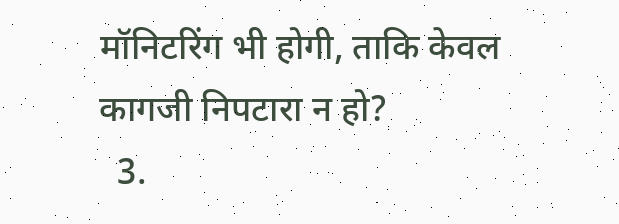मॉनिटरिंग भी होगी, ताकि केवल कागजी निपटारा न हो?
  3.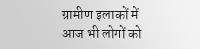ग्रामीण इलाकों में आज भी लोगों को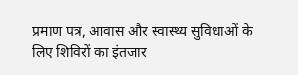प्रमाण पत्र, आवास और स्वास्थ्य सुविधाओं के लिए शिविरों का इंतजार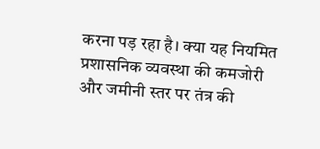करना पड़ रहा है। क्या यह नियमित प्रशासनिक व्यवस्था की कमजोरी और जमीनी स्तर पर तंत्र की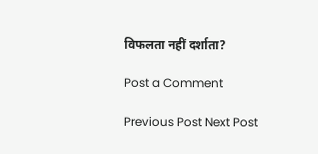विफलता नहीं दर्शाता?

Post a Comment

Previous Post Next Post